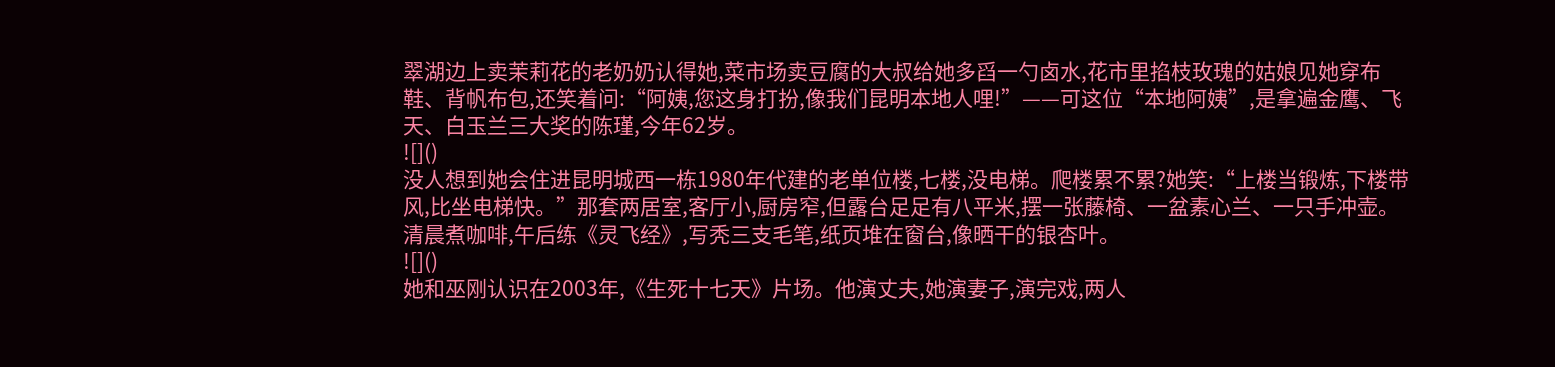翠湖边上卖茉莉花的老奶奶认得她,菜市场卖豆腐的大叔给她多舀一勺卤水,花市里掐枝玫瑰的姑娘见她穿布鞋、背帆布包,还笑着问:“阿姨,您这身打扮,像我们昆明本地人哩!”——可这位“本地阿姨”,是拿遍金鹰、飞天、白玉兰三大奖的陈瑾,今年62岁。
![]()
没人想到她会住进昆明城西一栋1980年代建的老单位楼,七楼,没电梯。爬楼累不累?她笑:“上楼当锻炼,下楼带风,比坐电梯快。”那套两居室,客厅小,厨房窄,但露台足足有八平米,摆一张藤椅、一盆素心兰、一只手冲壶。清晨煮咖啡,午后练《灵飞经》,写秃三支毛笔,纸页堆在窗台,像晒干的银杏叶。
![]()
她和巫刚认识在2003年,《生死十七天》片场。他演丈夫,她演妻子,演完戏,两人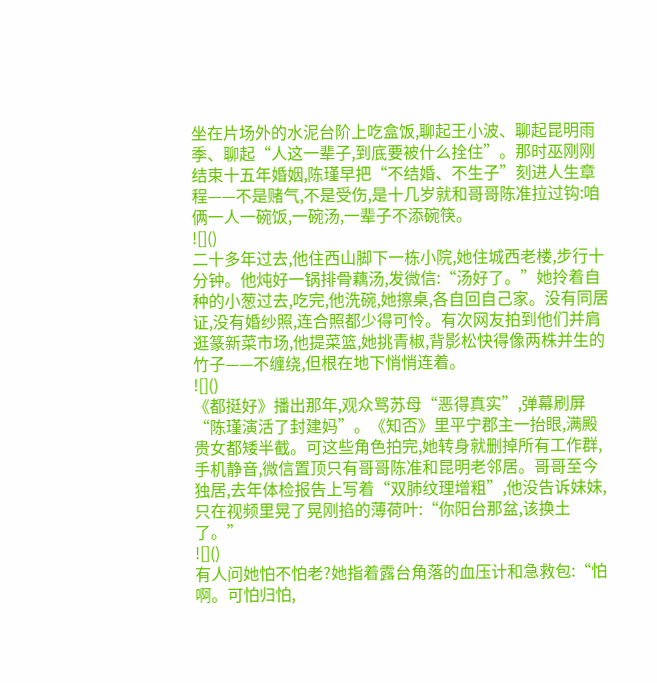坐在片场外的水泥台阶上吃盒饭,聊起王小波、聊起昆明雨季、聊起“人这一辈子,到底要被什么拴住”。那时巫刚刚结束十五年婚姻,陈瑾早把“不结婚、不生子”刻进人生章程——不是赌气,不是受伤,是十几岁就和哥哥陈准拉过钩:咱俩一人一碗饭,一碗汤,一辈子不添碗筷。
![]()
二十多年过去,他住西山脚下一栋小院,她住城西老楼,步行十分钟。他炖好一锅排骨藕汤,发微信:“汤好了。”她拎着自种的小葱过去,吃完,他洗碗,她擦桌,各自回自己家。没有同居证,没有婚纱照,连合照都少得可怜。有次网友拍到他们并肩逛篆新菜市场,他提菜篮,她挑青椒,背影松快得像两株并生的竹子——不缠绕,但根在地下悄悄连着。
![]()
《都挺好》播出那年,观众骂苏母“恶得真实”,弹幕刷屏“陈瑾演活了封建妈”。《知否》里平宁郡主一抬眼,满殿贵女都矮半截。可这些角色拍完,她转身就删掉所有工作群,手机静音,微信置顶只有哥哥陈准和昆明老邻居。哥哥至今独居,去年体检报告上写着“双肺纹理增粗”,他没告诉妹妹,只在视频里晃了晃刚掐的薄荷叶:“你阳台那盆,该换土了。”
![]()
有人问她怕不怕老?她指着露台角落的血压计和急救包:“怕啊。可怕归怕,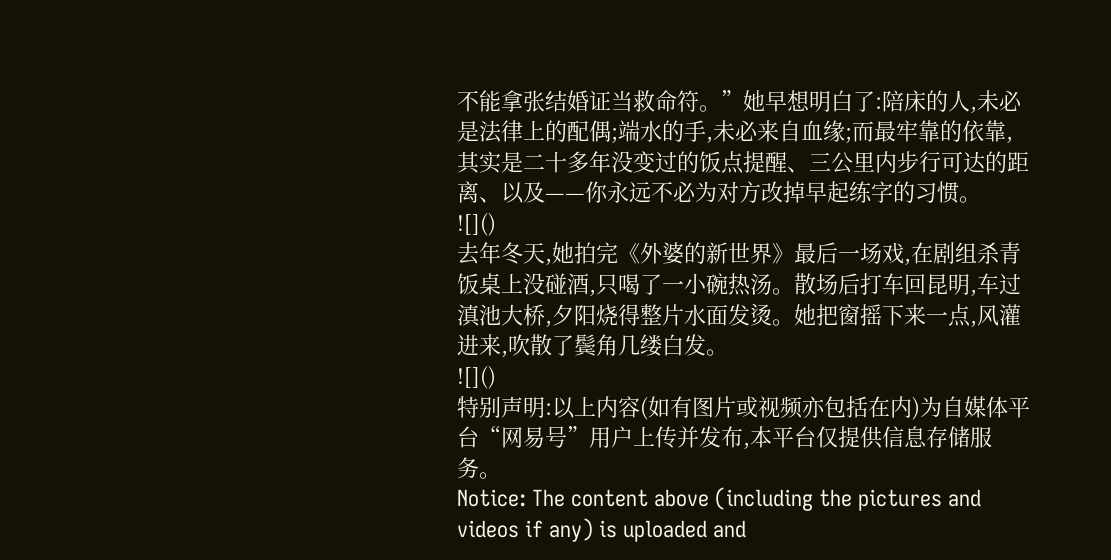不能拿张结婚证当救命符。”她早想明白了:陪床的人,未必是法律上的配偶;端水的手,未必来自血缘;而最牢靠的依靠,其实是二十多年没变过的饭点提醒、三公里内步行可达的距离、以及——你永远不必为对方改掉早起练字的习惯。
![]()
去年冬天,她拍完《外婆的新世界》最后一场戏,在剧组杀青饭桌上没碰酒,只喝了一小碗热汤。散场后打车回昆明,车过滇池大桥,夕阳烧得整片水面发烫。她把窗摇下来一点,风灌进来,吹散了鬓角几缕白发。
![]()
特别声明:以上内容(如有图片或视频亦包括在内)为自媒体平台“网易号”用户上传并发布,本平台仅提供信息存储服务。
Notice: The content above (including the pictures and videos if any) is uploaded and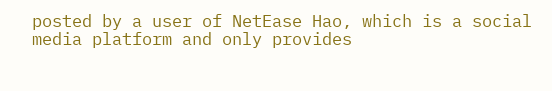posted by a user of NetEase Hao, which is a social media platform and only provides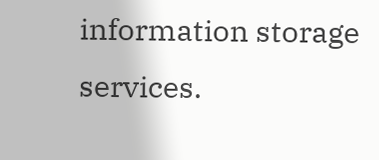information storage services.